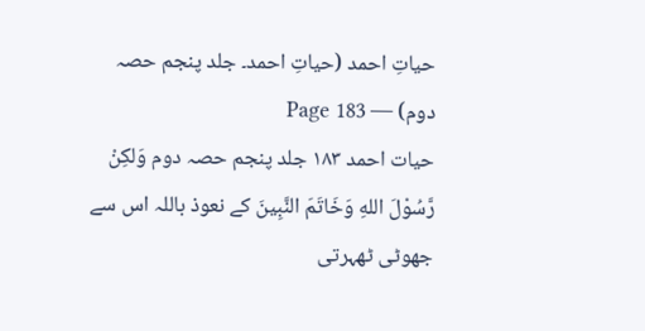حیاتِ احمد (حیاتِ احمد۔ جلد پنجم حصہ دوم) — Page 183
حیات احمد ۱۸۳ جلد پنجم حصہ دوم وَلكِنْ رَّسُوْلَ اللهِ وَخَاتَمَ النَّبِینَ کے نعوذ باللہ اس سے جھوٹی ٹھہرتی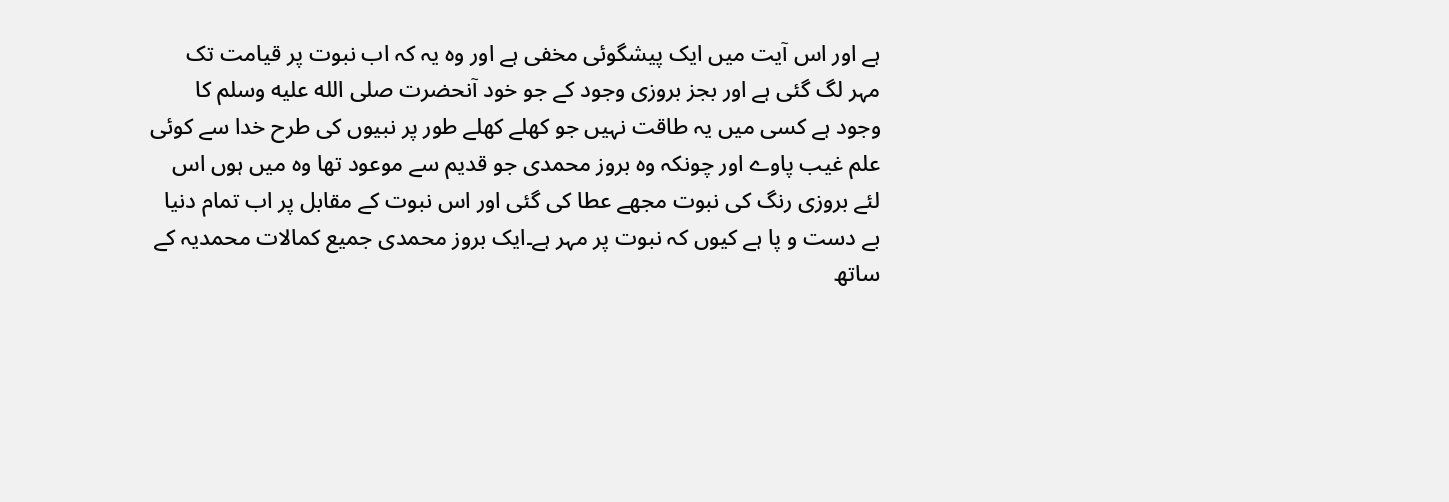ہے اور اس آیت میں ایک پیشگوئی مخفی ہے اور وہ یہ کہ اب نبوت پر قیامت تک مہر لگ گئی ہے اور بجز بروزی وجود کے جو خود آنحضرت صلى الله عليه وسلم کا وجود ہے کسی میں یہ طاقت نہیں جو کھلے کھلے طور پر نبیوں کی طرح خدا سے کوئی علم غیب پاوے اور چونکہ وہ بروز محمدی جو قدیم سے موعود تھا وہ میں ہوں اس لئے بروزی رنگ کی نبوت مجھے عطا کی گئی اور اس نبوت کے مقابل پر اب تمام دنیا بے دست و پا ہے کیوں کہ نبوت پر مہر ہے۔ایک بروز محمدی جمیع کمالات محمدیہ کے ساتھ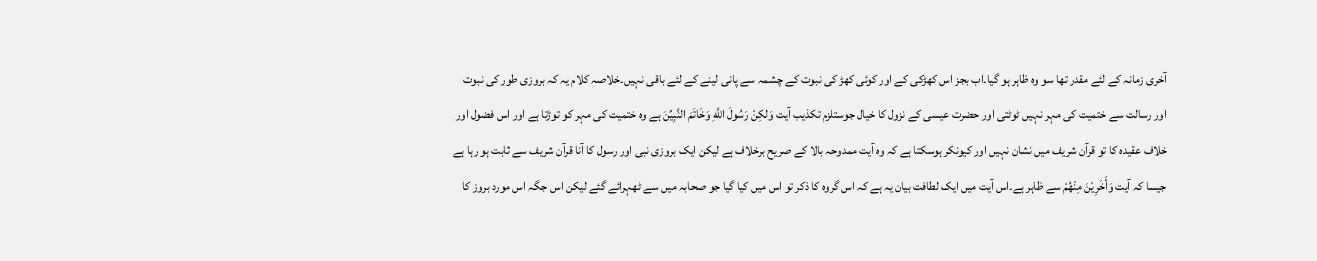آخری زمانہ کے لئے مقدر تھا سو وہ ظاہر ہو گیا۔اب بجز اس کھڑکی کے اور کوئی کھڑ کی نبوت کے چشمہ سے پانی لینے کے لئے باقی نہیں۔خلاصہ کلام یہ کہ بروزی طور کی نبوت اور رسالت سے ختمیت کی مہر نہیں ٹوٹتی اور حضرت عیسی کے نزول کا خیال جوستلزم تکذیب آیت وَلكِنْ رَسُولَ اللَّهِ وَخَاتَمَ النَّبِيِّنَ ہے وہ ختمیت کی مہر کو توڑتا ہے اور اس فضول اور خلاف عقیدہ کا تو قرآن شریف میں نشان نہیں اور کیونکر ہوسکتا ہے کہ وہ آیت ممدوحہ بالا کے صریح برخلاف ہے لیکن ایک بروزی نبی اور رسول کا آنا قرآن شریف سے ثابت ہو رہا ہے جیسا کہ آیت وَأَخَرِيْنَ مِنْهُمْ سے ظاہر ہے۔اس آیت میں ایک لطافت بیان یہ ہے کہ اس گروہ کا ذکر تو اس میں کیا گیا جو صحابہ میں سے ٹھہرائے گئے لیکن اس جگہ اس مورد بروز کا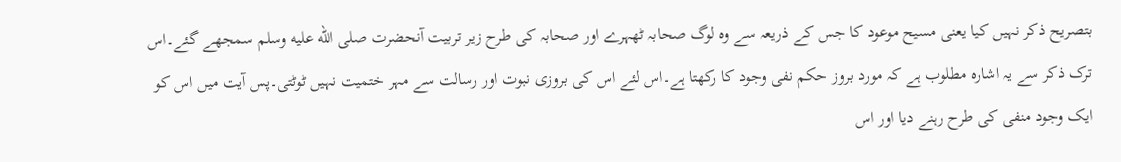بتصریح ذکر نہیں کیا یعنی مسیح موعود کا جس کے ذریعہ سے وہ لوگ صحابہ ٹھہرے اور صحابہ کی طرح زیر تربیت آنحضرت صلى الله عليه وسلم سمجھے گئے۔اس ترک ذکر سے یہ اشارہ مطلوب ہے کہ مورد بروز حکم نفی وجود کا رکھتا ہے۔اس لئے اس کی بروزی نبوت اور رسالت سے مہر ختمیت نہیں ٹوٹتی۔پس آیت میں اس کو ایک وجود منفی کی طرح رہنے دیا اور اس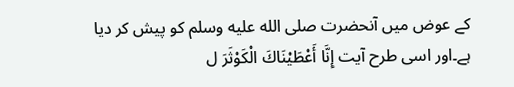کے عوض میں آنحضرت صلى الله عليه وسلم کو پیش کر دیا ہے۔اور اسی طرح آیت إِنَّا أَعْطَيْنَاكَ الْكَوْثَرَ ل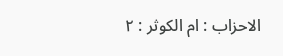الاحزاب : ام الكوثر : ٢